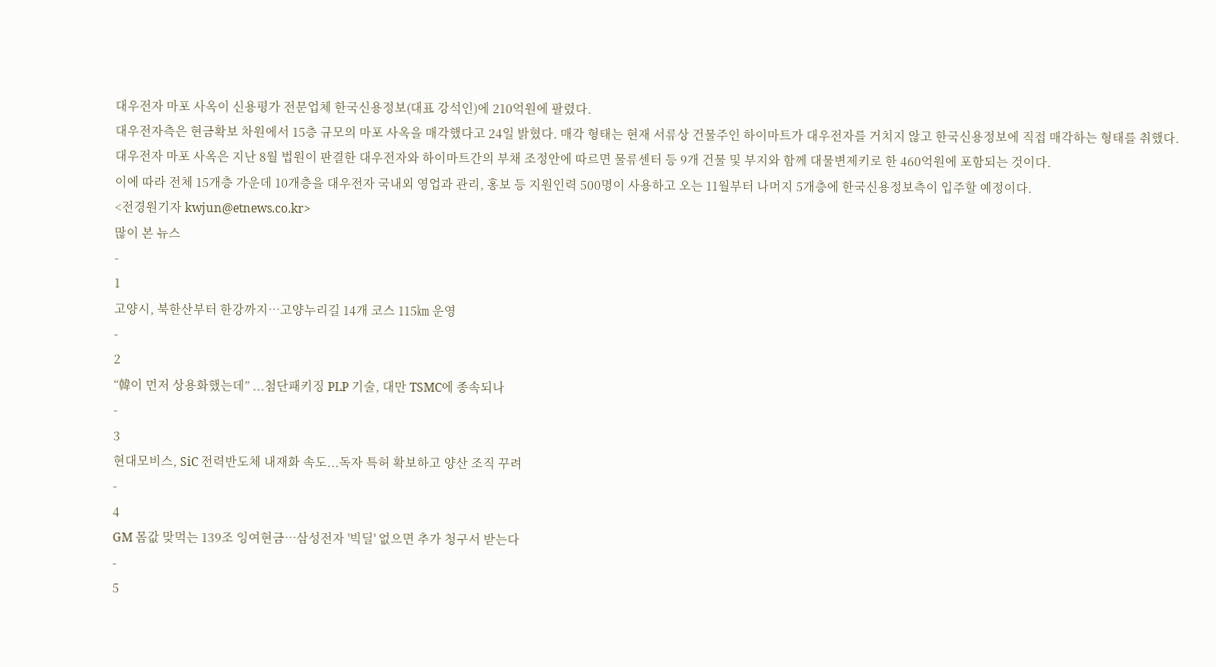대우전자 마포 사옥이 신용평가 전문업체 한국신용정보(대표 강석인)에 210억원에 팔렸다.
대우전자측은 현금확보 차원에서 15층 규모의 마포 사옥을 매각했다고 24일 밝혔다. 매각 형태는 현재 서류상 건물주인 하이마트가 대우전자를 거치지 않고 한국신용정보에 직접 매각하는 형태를 취했다.
대우전자 마포 사옥은 지난 8월 법원이 판결한 대우전자와 하이마트간의 부채 조정안에 따르면 물류센터 등 9개 건물 및 부지와 함께 대물변제키로 한 460억원에 포함되는 것이다.
이에 따라 전체 15개층 가운데 10개층을 대우전자 국내외 영업과 관리, 홍보 등 지원인력 500명이 사용하고 오는 11월부터 나머지 5개층에 한국신용정보측이 입주할 예정이다.
<전경원기자 kwjun@etnews.co.kr>
많이 본 뉴스
-
1
고양시, 북한산부터 한강까지…고양누리길 14개 코스 115㎞ 운영
-
2
“韓이 먼저 상용화했는데” ...첨단패키징 PLP 기술, 대만 TSMC에 종속되나
-
3
현대모비스, SiC 전력반도체 내재화 속도...독자 특허 확보하고 양산 조직 꾸려
-
4
GM 몸값 맞먹는 139조 잉여현금…삼성전자 '빅딜' 없으면 추가 청구서 받는다
-
5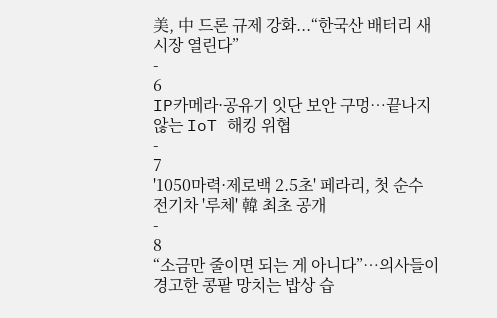美, 中 드론 규제 강화...“한국산 배터리 새 시장 열린다”
-
6
IP카메라·공유기 잇단 보안 구멍…끝나지 않는 IoT 해킹 위협
-
7
'1050마력·제로백 2.5초' 페라리, 첫 순수 전기차 '루체' 韓 최초 공개
-
8
“소금만 줄이면 되는 게 아니다”…의사들이 경고한 콩팥 망치는 밥상 습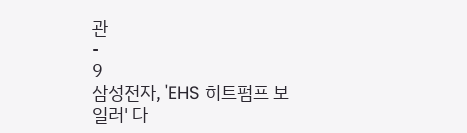관
-
9
삼성전자, 'EHS 히트펌프 보일러' 다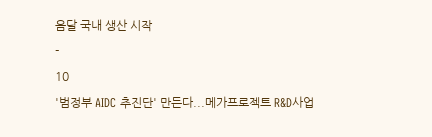음달 국내 생산 시작
-
10
'범정부 AIDC 추진단' 만든다...메가프로젝트 R&D사업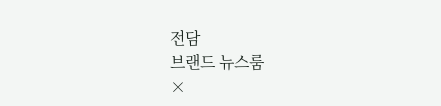전담
브랜드 뉴스룸
×